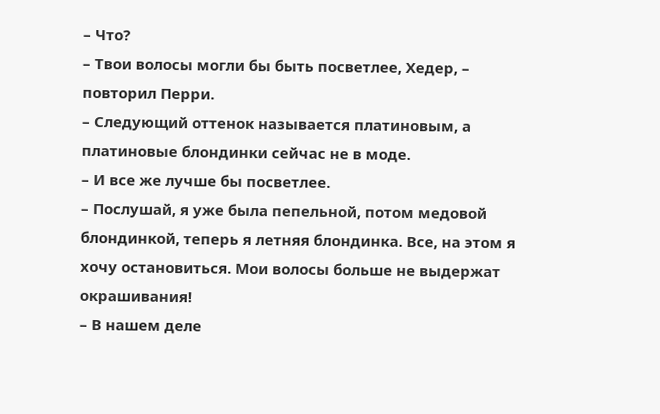– Что?
– Твои волосы могли бы быть посветлее, Хедер, – повторил Перри.
– Следующий оттенок называется платиновым, а платиновые блондинки сейчас не в моде.
– И все же лучше бы посветлее.
– Послушай, я уже была пепельной, потом медовой блондинкой, теперь я летняя блондинка. Все, на этом я хочу остановиться. Мои волосы больше не выдержат окрашивания!
– В нашем деле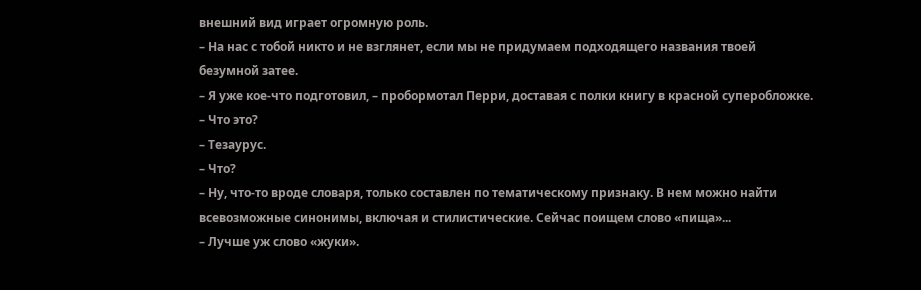внешний вид играет огромную роль.
– На нас с тобой никто и не взглянет, если мы не придумаем подходящего названия твоей безумной затее.
– Я уже кое-что подготовил, – пробормотал Перри, доставая с полки книгу в красной суперобложке.
– Что это?
– Тезаурус.
– Что?
– Ну, что-то вроде словаря, только составлен по тематическому признаку. В нем можно найти всевозможные синонимы, включая и стилистические. Сейчас поищем слово «пища»...
– Лучше уж слово «жуки».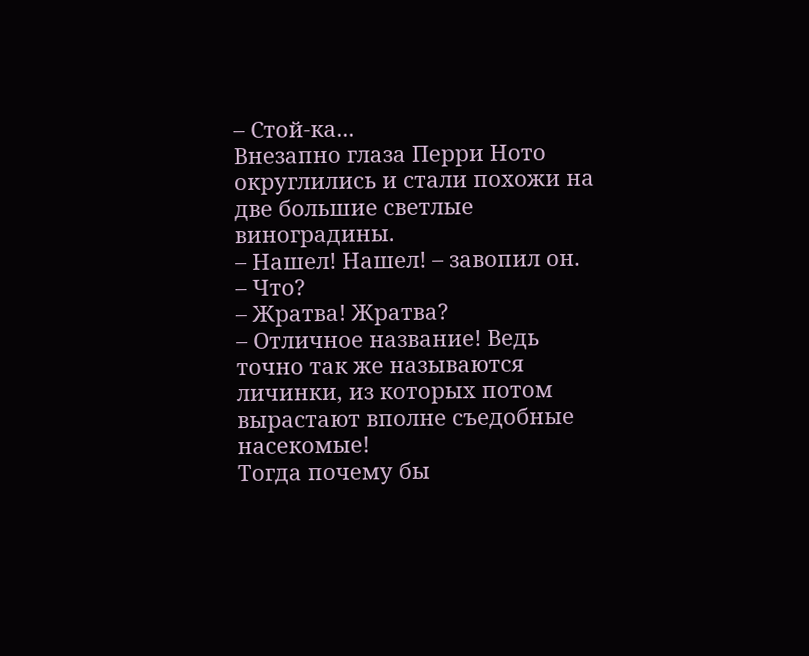– Стой-ка...
Внезапно глаза Перри Ното округлились и стали похожи на две большие светлые виноградины.
– Нашел! Нашел! – завопил он.
– Что?
– Жратва! Жратва?
– Отличное название! Ведь точно так же называются личинки, из которых потом вырастают вполне съедобные насекомые!
Тогда почему бы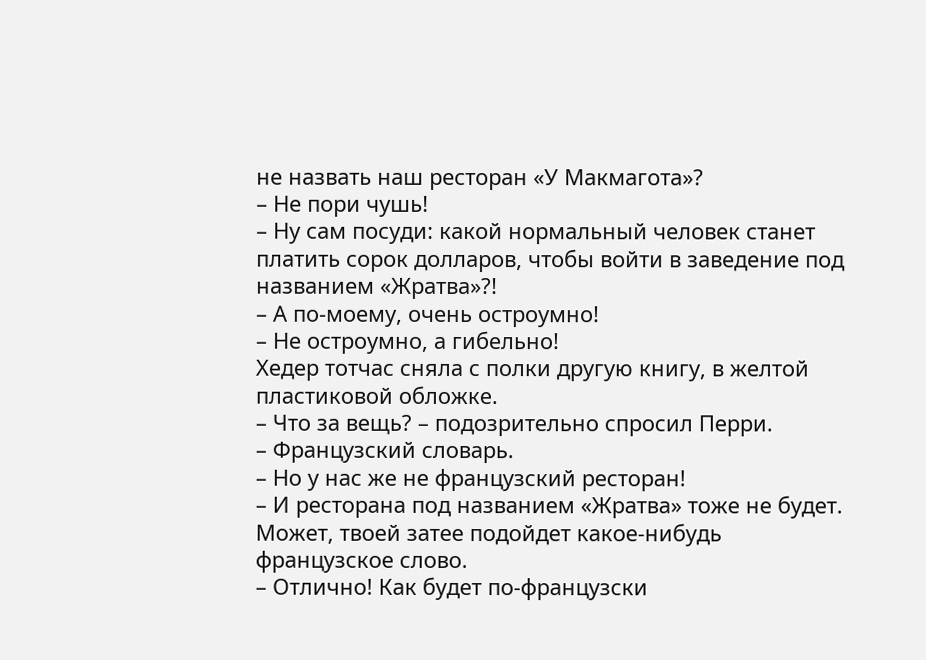не назвать наш ресторан «У Макмагота»?
– Не пори чушь!
– Ну сам посуди: какой нормальный человек станет платить сорок долларов, чтобы войти в заведение под названием «Жратва»?!
– А по-моему, очень остроумно!
– Не остроумно, а гибельно!
Хедер тотчас сняла с полки другую книгу, в желтой пластиковой обложке.
– Что за вещь? – подозрительно спросил Перри.
– Французский словарь.
– Но у нас же не французский ресторан!
– И ресторана под названием «Жратва» тоже не будет. Может, твоей затее подойдет какое-нибудь французское слово.
– Отлично! Как будет по-французски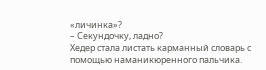«личинка»?
– Секундочку, ладно?
Хедер стала листать карманный словарь с помощью наманикюренного пальчика.